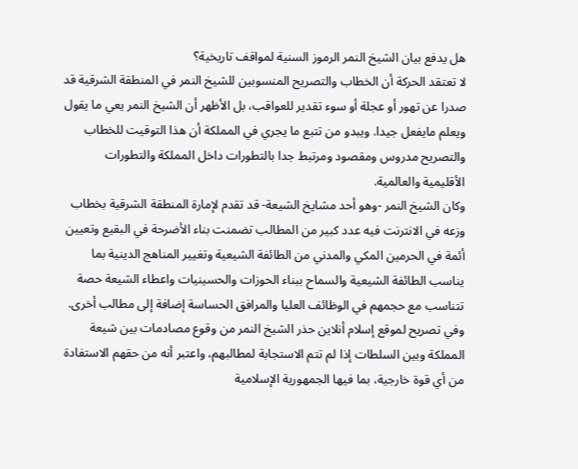هل يدفع بيان الشيخ النمر الرموز السنية لمواقف تاريخية؟
لا تعتقد الحركة أن الخطاب والتصريح المنسوبين للشيخ النمر في المنطقة الشرقية قد صدرا عن تهور أو عجلة أو سوء تقدير للعواقب، بل الأظهر أن الشيخ النمر يعي ما يقول ويعلم مايفعل جيدا. ويبدو من تتبع ما يجري في المملكة أن هذا التوقيت للخطاب والتصريح مدروس ومقصود ومرتبط جدا بالتطورات داخل المملكة والتطورات الأقليمية والعالمية.
وكان الشيخ النمر -وهو أحد مشايخ الشيعة- قد تقدم لإمارة المنطقة الشرقية بخطاب وزعه في الانترنت فيه عدد كبير من المطالب تضمنت بناء الأضرحة في البقيع وتعيين أئمة في الحرمين المكي والمدني من الطائفة الشيعية وتغيير المناهج الدينية بما يناسب الطائفة الشيعية والسماح ببناء الحوزات والحسينيات واعطاء الشيعة حصة تتناسب مع حجمهم في الوظائف العليا والمرافق الحساسة إضافة إلى مطالب أخرى.
وفي تصريح لموقع إسلام أنلاين حذر الشيخ النمر من وقوع مصادمات بين شيعة المملكة وبين السلطات إذا لم تتم الاستجابة لمطالبهم، واعتبر أنه من حقهم الاستفادة من أي قوة خارجية، بما فيها الجمهورية الإسلامية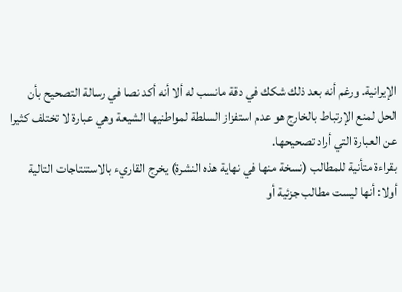الإيرانية. ورغم أنه بعد ذلك شكك في دقة مانسب له ألا أنه أكد نصا في رسالة التصحيح بأن الحل لمنع الإرتباط بالخارج هو عدم استفزاز السلطة لمواطنيها الشيعة وهي عبارة لا تختلف كثيرا عن العبارة التي أراد تصحيحها.
بقراءة متأنية للمطالب (نسخة منها في نهاية هذه النشرة) يخرج القاريء بالاستنتاجات التالية
أولا: أنها ليست مطالب جزئية أو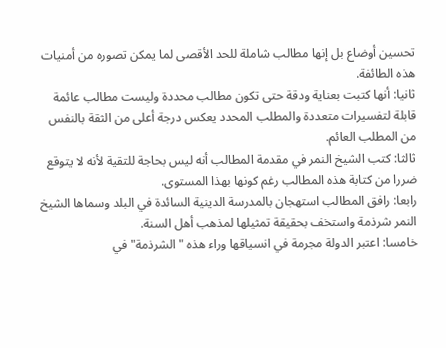تحسين أوضاع بل إنها مطالب شاملة للحد الأقصى لما يمكن تصوره من أمنيات هذه الطائفة.
ثانيا: أنها كتبت بعناية ودقة حتى تكون مطالب محددة وليست مطالب عائمة قابلة لتفسيرات متعددة والمطلب المحدد يعكس درجة أعلى من الثقة بالنفس من المطلب العائم.
ثالثا: كتب الشيخ النمر في مقدمة المطالب أنه ليس بحاجة للتقية لأنه لا يتوقع ضررا من كتابة هذه المطالب رغم كونها بهذا المستوى.
رابعا: رافق المطالب استهجان بالمدرسة الدينية السائدة في البلد وسماها الشيخ النمر شرذمة واستخف بحقيقة تمثيلها لمذهب أهل السنة.
خامسا: اعتبر الدولة مجرمة في انسياقها وراء هذه "الشرذمة" في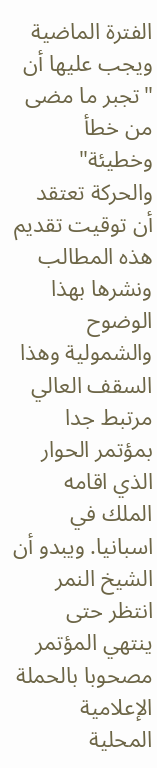الفترة الماضية ويجب عليها أن "تجبر ما مضى من خطأ وخطيئة"
والحركة تعتقد أن توقيت تقديم هذه المطالب ونشرها بهذا الوضوح والشمولية وهذا السقف العالي مرتبط جدا بمؤتمر الحوار الذي اقامه الملك في اسبانيا. ويبدو أن الشيخ النمر انتظر حتى ينتهي المؤتمر مصحوبا بالحملة الإعلامية المحلية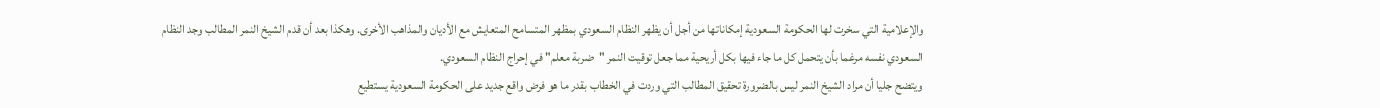والإعلامية التي سخرت لها الحكومة السعودية إمكاناتها من أجل أن يظهر النظام السعودي بمظهر المتسامح المتعايش مع الأديان والمذاهب الأخرى. وهكذا بعد أن قدم الشيخ النمر المطالب وجد النظام السعودي نفسه مرغما بأن يتحمل كل ما جاء فيها بكل أريحية مما جعل توقيت النمر "ضربة معلم" في إحراج النظام السعودي.
ويتضح جليا أن مراد الشيخ النمر ليس بالضرورة تحقيق المطالب التي وردت في الخطاب بقدر ما هو فرض واقع جديد على الحكومة السعودية يستطيع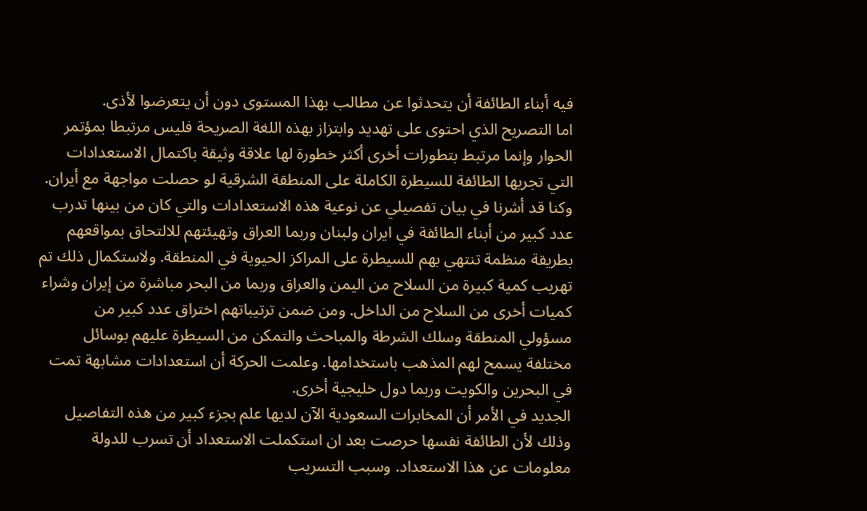فيه أبناء الطائفة أن يتحدثوا عن مطالب بهذا المستوى دون أن يتعرضوا لأذى.
اما التصريح الذي احتوى على تهديد وابتزاز بهذه اللغة الصريحة فليس مرتبطا بمؤتمر الحوار وإنما مرتبط بتطورات أخرى أكثر خطورة لها علاقة وثيقة باكتمال الاستعدادات التي تجريها الطائفة للسيطرة الكاملة على المنطقة الشرقية لو حصلت مواجهة مع أيران.
وكنا قد أشرنا في بيان تفصيلي عن نوعية هذه الاستعدادات والتي كان من بينها تدرب عدد كبير من أبناء الطائفة في ايران ولبنان وربما العراق وتهيئتهم للالتحاق بمواقعهم بطريقة منظمة تنتهي بهم للسيطرة على المراكز الحيوية في المنطقة. ولاستكمال ذلك تم تهريب كمية كبيرة من السلاح من اليمن والعراق وربما من البحر مباشرة من إيران وشراء كميات أخرى من السلاح من الداخل. ومن ضمن ترتيباتهم اختراق عدد كبير من مسؤولي المنطقة وسلك الشرطة والمباحث والتمكن من السيطرة عليهم بوسائل مختلفة يسمح لهم المذهب باستخدامها. وعلمت الحركة أن استعدادات مشابهة تمت في البحرين والكويت وربما دول خليجية أخرى.
الجديد في الأمر أن المخابرات السعودية الآن لديها علم بجزء كبير من هذه التفاصيل وذلك لأن الطائفة نفسها حرصت بعد ان استكملت الاستعداد أن تسرب للدولة معلومات عن هذا الاستعداد. وسبب التسريب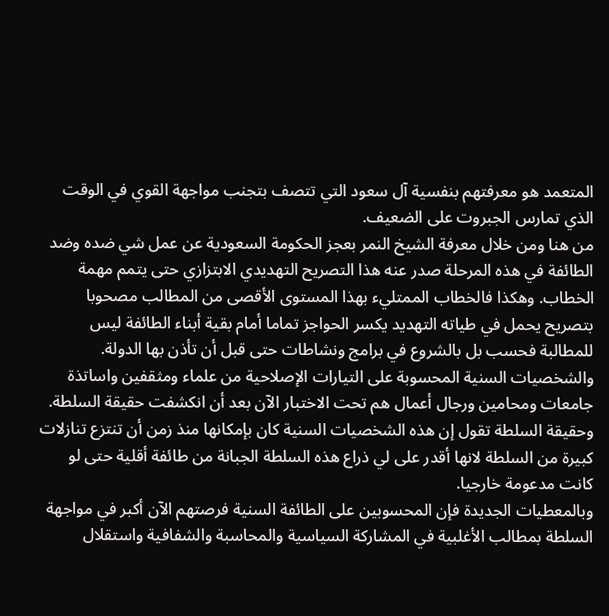المتعمد هو معرفتهم بنفسية آل سعود التي تتصف بتجنب مواجهة القوي في الوقت الذي تمارس الجبروت على الضعيف.
من هنا ومن خلال معرفة الشيخ النمر بعجز الحكومة السعودية عن عمل شي ضده وضد الطائفة في هذه المرحلة صدر عنه هذا التصريح التهديدي الابتزازي حتى يتمم مهمة الخطاب. وهكذا فالخطاب الممتليء بهذا المستوى الأقصى من المطالب مصحوبا بتصريح يحمل في طياته التهديد يكسر الحواجز تماما أمام بقية أبناء الطائفة ليس للمطالبة فحسب بل بالشروع في برامج ونشاطات حتى قبل أن تأذن بها الدولة.
والشخصيات السنية المحسوبة على التيارات الإصلاحية من علماء ومثقفين واساتذة جامعات ومحامين ورجال أعمال هم تحت الاختبار الآن بعد أن انكشفت حقيقة السلطة. وحقيقة السلطة تقول إن هذه الشخصيات السنية كان بإمكانها منذ زمن أن تنتزع تنازلات كبيرة من السلطة لانها أقدر على لي ذراع هذه السلطة الجبانة من طائفة أقلية حتى لو كانت مدعومة خارجيا.
وبالمعطيات الجديدة فإن المحسوبين على الطائفة السنية فرصتهم الآن أكبر في مواجهة السلطة بمطالب الأغلبية في المشاركة السياسية والمحاسبة والشفافية واستقلال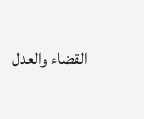القضاء والعدل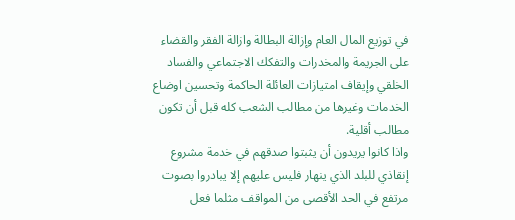في توزيع المال العام وإزالة البطالة وازالة الفقر والقضاء على الجريمة والمخدرات والتفكك الاجتماعي والفساد الخلقي وإيقاف امتيازات العائلة الحاكمة وتحسين اوضاع الخدمات وغيرها من مطالب الشعب كله قبل أن تكون مطالب أقلية.
واذا كانوا يريدون أن يثبتوا صدقهم في خدمة مشروع إنقاذي للبلد الذي ينهار فليس عليهم إلا يبادروا بصوت مرتفع في الحد الأقصى من المواقف مثلما فعل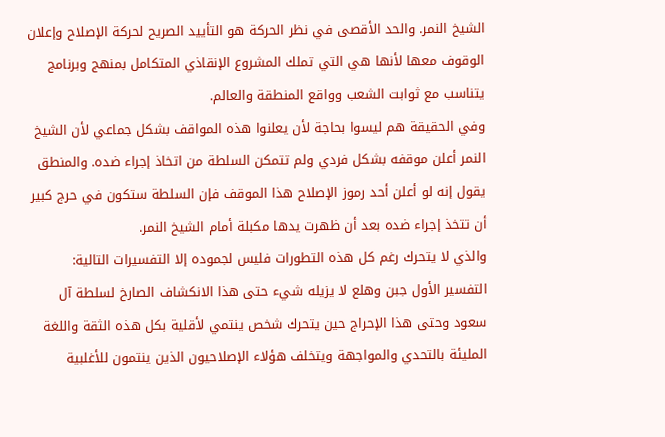الشيخ النمر. والحد الأقصى في نظر الحركة هو التأييد الصريح لحركة الإصلاح وإعلان الوقوف معها لأنها هي التي تملك المشروع الإنقاذي المتكامل بمنهج وبرنامج يتناسب مع ثوابت الشعب وواقع المنطقة والعالم.
وفي الحقيقة هم ليسوا بحاجة لأن يعلنوا هذه المواقف بشكل جماعي لأن الشيخ النمر أعلن موقفه بشكل فردي ولم تتمكن السلطة من اتخاذ إجراء ضده. والمنطق يقول إنه لو أعلن أحد رموز الإصلاح هذا الموقف فإن السلطة ستكون في حرج كبير أن تتخذ إجراء ضده بعد أن ظهرت يدها مكبلة أمام الشيخ النمر.
والذي لا يتحرك رغم كل هذه التطورات فليس لجموده إلا التفسيرات التالية:
التفسير الأول جبن وهلع لا يزيله شيء حتى هذا الانكشاف الصارخ لسلطة آل سعود وحتى هذا الإحراج حين يتحرك شخص ينتمي لأقلية بكل هذه الثقة واللغة المليئة بالتحدي والمواجهة ويتخلف هؤلاء الإصلاحيون الذين ينتمون للأغلبية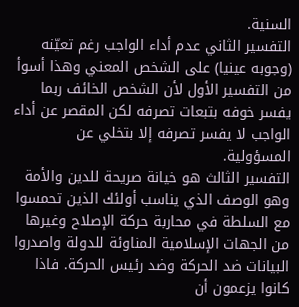السنية.
التفسير الثاني عدم أداء الواجب رغم تعيّنه (وجوبه عينيا) على الشخص المعني وهذا أسوأ من التفسير الأول لأن الشخص الخائف ربما يفسر خوفه بتبعات تصرفه لكن المقصر عن أداء الواجب لا يفسر تصرفه إلا بتخلي عن المسؤولية.
التفسير الثالث هو خيانة صريحة للدين والأمة وهو الوصف الذي يناسب أولئك الذين تحمسوا مع السلطة في محاربة حركة الإصلاح وغيرها من الجهات الإسلامية المناوئة للدولة واصدروا البيانات ضد الحركة وضد رئيس الحركة. فاذا كانوا يزعمون أن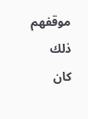موقفهم ذلك كان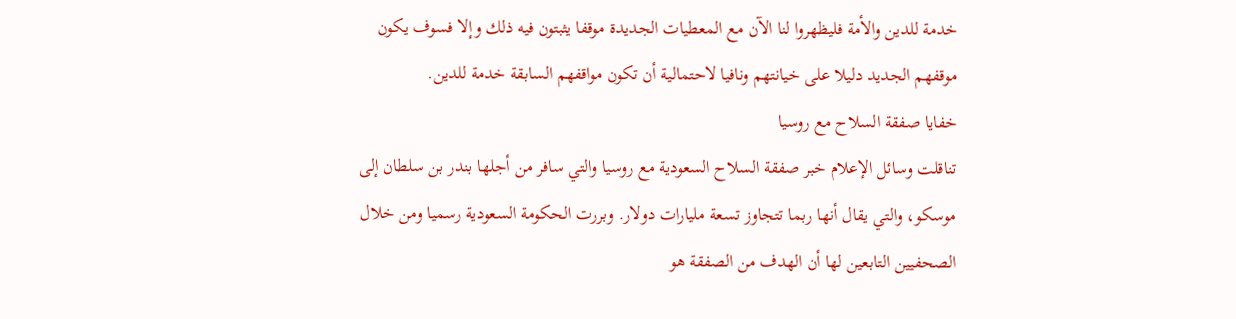خدمة للدين والأمة فليظهروا لنا الآن مع المعطيات الجديدة موقفا يثبتون فيه ذلك وإلا فسوف يكون موقفهم الجديد دليلا على خيانتهم ونافيا لاحتمالية أن تكون مواقفهم السابقة خدمة للدين.
خفايا صفقة السلاح مع روسيا
تناقلت وسائل الإعلام خبر صفقة السلاح السعودية مع روسيا والتي سافر من أجلها بندر بن سلطان إلى موسكو، والتي يقال أنها ربما تتجاوز تسعة مليارات دولار. وبررت الحكومة السعودية رسميا ومن خلال الصحفيين التابعين لها أن الهدف من الصفقة هو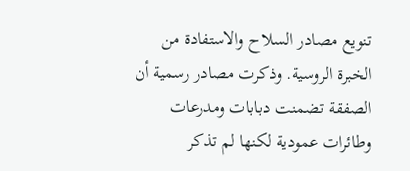تنويع مصادر السلاح والاستفادة من الخبرة الروسية. وذكرت مصادر رسمية أن الصفقة تضمنت دبابات ومدرعات وطائرات عمودية لكنها لم تذكر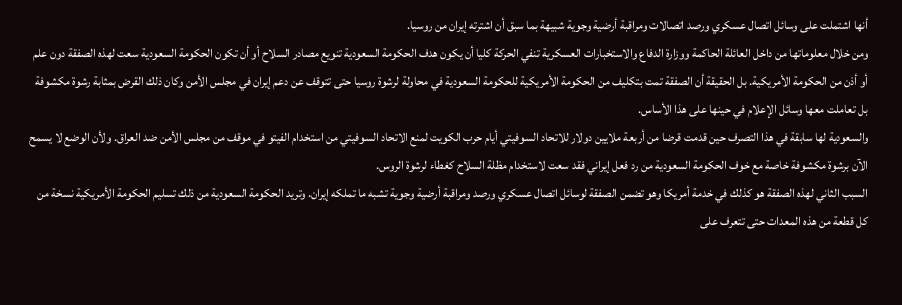أنها اشتملت على وسائل اتصال عسكري ورصد اتصالات ومراقبة أرضية وجوية شبيهة بما سبق أن اشترته إيران من روسيا.
ومن خلال معلوماتها من داخل العائلة الحاكمة ووزارة الدفاع والاستخبارات العسكرية تنفي الحركة كليا أن يكون هدف الحكومة السعودية تنويع مصادر السلاح أو أن تكون الحكومة السعودية سعت لهذه الصفقة دون علم أو أذن من الحكومة الأمريكية. بل الحقيقة أن الصفقة تمت بتكليف من الحكومة الأمريكية للحكومة السعودية في محاولة لرشوة روسيا حتى تتوقف عن دعم إيران في مجلس الأمن وكان ذلك القرض بمثابة رشوة مكشوفة بل تعاملت معها وسائل الإعلام في حينها على هذا الأساس.
والسعودية لها سابقة في هذا التصرف حين قدمت قرضا من أربعة ملايين دولار للاتحاد السوفيتي أيام حرب الكويت لمنع الاتحاد السوفيتي من استخدام الفيتو في موقف من مجلس الأمن ضد العراق. ولأن الوضع لا يسمح الآن برشوة مكشوفة خاصة مع خوف الحكومة السعودية من رد فعل إيراني فقد سعت لاستخدام مظلة السلاح كغطاء لرشوة الروس.
السبب الثاني لهذه الصفقة هو كذلك في خدمة أمريكا وهو تضمن الصفقة لوسائل اتصال عسكري ورصد ومراقبة أرضية وجوية تشبه ما تملكه إيران. وتريد الحكومة السعودية من ذلك تسليم الحكومة الأمريكية نسخة من كل قطعة من هذه المعدات حتى تتعرف على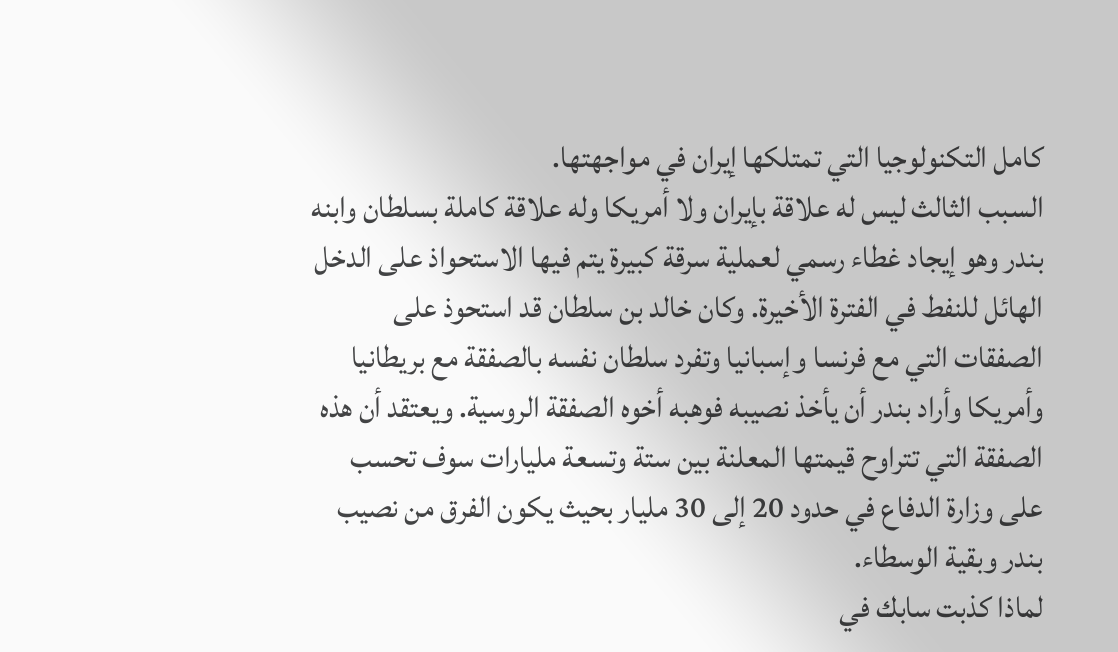كامل التكنولوجيا التي تمتلكها إيران في مواجهتها.
السبب الثالث ليس له علاقة بإيران ولا أمريكا وله علاقة كاملة بسلطان وابنه بندر وهو إيجاد غطاء رسمي لعملية سرقة كبيرة يتم فيها الاستحواذ على الدخل الهائل للنفط في الفترة الأخيرة. وكان خالد بن سلطان قد استحوذ على الصفقات التي مع فرنسا وإسبانيا وتفرد سلطان نفسه بالصفقة مع بريطانيا وأمريكا وأراد بندر أن يأخذ نصيبه فوهبه أخوه الصفقة الروسية. ويعتقد أن هذه الصفقة التي تتراوح قيمتها المعلنة بين ستة وتسعة مليارات سوف تحسب على وزارة الدفاع في حدود 20 إلى 30 مليار بحيث يكون الفرق من نصيب بندر وبقية الوسطاء.
لماذا كذبت سابك في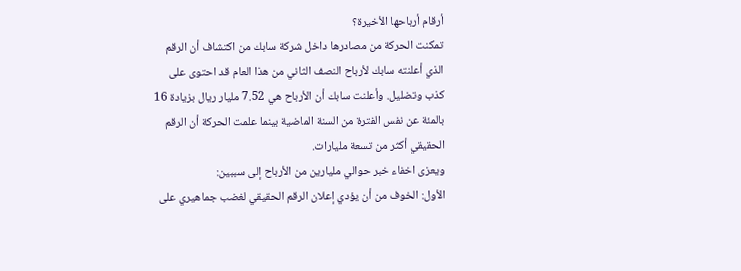أرقام أرباحها الأخيرة؟
تمكنت الحركة من مصادرها داخل شركة سابك من اكتشاف أن الرقم الذي أعلنته سابك لأرباح النصف الثاني من هذا العام قد احتوى على كذب وتضليل. وأعلنت سابك أن الأرباح هي 7.52 مليار ريال بزيادة 16 بالمئة عن نفس الفترة من السنة الماضية بينما علمت الحركة أن الرقم الحقيقي أكثر من تسعة مليارات.
ويعزى اخفاء خبر حوالي مليارين من الأرباح إلى سببين:
الأول: الخوف من أن يؤدي إعلان الرقم الحقيقي لغضب جماهيري على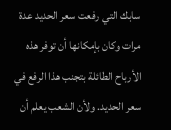سابك التي رفعت سعر الحديد عدة مرات وكان بإمكانها أن توفر هذه الأرباح الطائلة بتجنب هذا الرفع في سعر الحديد. ولأن الشعب يعلم أن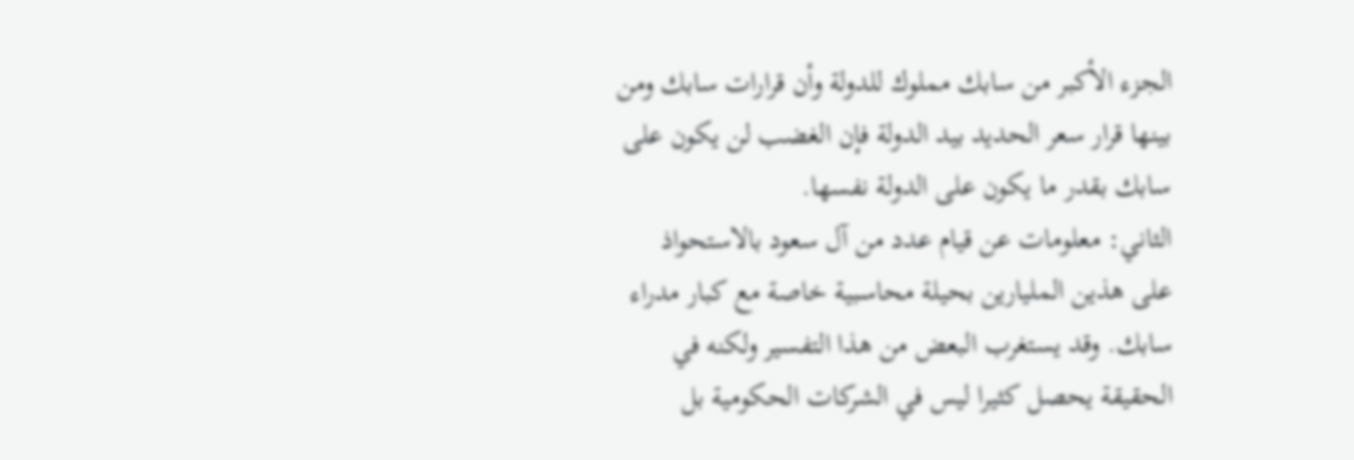الجزء الأكبر من سابك مملوك للدولة وأن قرارات سابك ومن بينها قرار سعر الحديد بيد الدولة فإن الغضب لن يكون على سابك بقدر ما يكون على الدولة نفسها.
الثاني: معلومات عن قيام عدد من آل سعود بالاستحواذ على هذين المليارين بحيلة محاسبية خاصة مع كبار مدراء سابك. وقد يستغرب البعض من هذا التفسير ولكنه في الحقيقة يحصل كثيرا ليس في الشركات الحكومية بل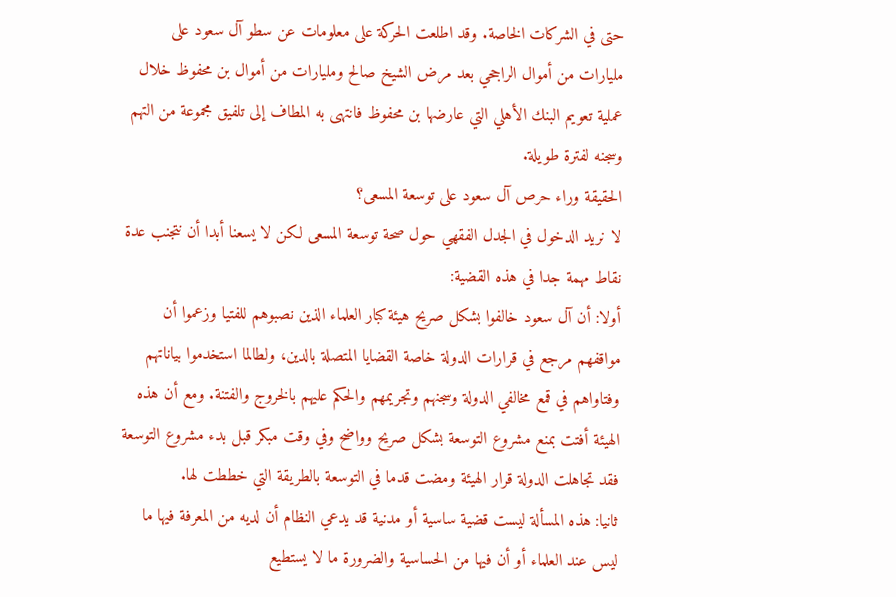حتى في الشركات الخاصة. وقد اطلعت الحركة على معلومات عن سطو آل سعود على مليارات من أموال الراجحي بعد مرض الشيخ صالح ومليارات من أموال بن محفوظ خلال عملية تعويم البنك الأهلي التي عارضها بن محفوظ فانتهى به المطاف إلى تلفيق مجموعة من التهم وسجنه لفترة طويلة.
الحقيقة وراء حرص آل سعود على توسعة المسعى؟
لا نريد الدخول في الجدل الفقهي حول صحة توسعة المسعى لكن لا يسعنا أبدا أن نتجنب عدة نقاط مهمة جدا في هذه القضية:
أولا: أن آل سعود خالفوا بشكل صريح هيئة كبار العلماء الذين نصبوهم للفتيا وزعموا أن مواقفهم مرجع في قرارات الدولة خاصة القضايا المتصلة بالدين، ولطالما استخدموا بياناتهم وفتاواهم في قمع مخالفي الدولة وسجنهم وتجريمهم والحكم عليهم بالخروج والفتنة. ومع أن هذه الهيئة أفتت بمنع مشروع التوسعة بشكل صريح وواضح وفي وقت مبكر قبل بدء مشروع التوسعة فقد تجاهلت الدولة قرار الهيئة ومضت قدما في التوسعة بالطريقة التي خططت لها.
ثانيا: هذه المسألة ليست قضية ساسية أو مدنية قد يدعي النظام أن لديه من المعرفة فيها ما ليس عند العلماء أو أن فيها من الحساسية والضرورة ما لا يستطيع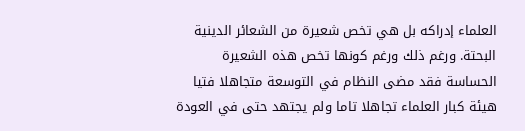العلماء إدراكه بل هي تخص شعيرة من الشعائر الدينية البحتة. ورغم ذلك ورغم كونها تخص هذه الشعيرة الحساسة فقد مضى النظام في التوسعة متجاهلا فتيا هيئة كبار العلماء تجاهلا تاما ولم يجتهد حتى في العودة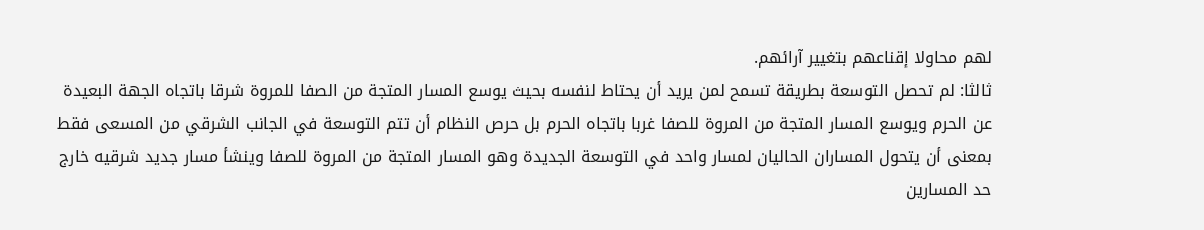لهم محاولا إقناعهم بتغيير آرائهم.
ثالثا: لم تحصل التوسعة بطريقة تسمح لمن يريد أن يحتاط لنفسه بحيث يوسع المسار المتجة من الصفا للمروة شرقا باتجاه الجهة البعيدة عن الحرم ويوسع المسار المتجة من المروة للصفا غربا باتجاه الحرم بل حرص النظام أن تتم التوسعة في الجانب الشرقي من المسعى فقط بمعنى أن يتحول المساران الحاليان لمسار واحد في التوسعة الجديدة وهو المسار المتجة من المروة للصفا وينشأ مسار جديد شرقيه خارج حد المسارين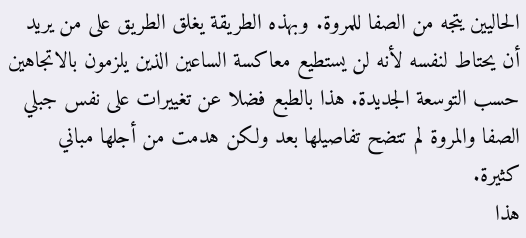الحاليين يتجه من الصفا للمروة. وبهذه الطريقة يغلق الطريق على من يريد أن يحتاط لنفسه لأنه لن يستطيع معاكسة الساعين الذين يلزمون بالاتجاهين حسب التوسعة الجديدة. هذا بالطبع فضلا عن تغييرات على نفس جبلي الصفا والمروة لم تتضح تفاصيلها بعد ولكن هدمت من أجلها مباني كثيرة.
هذا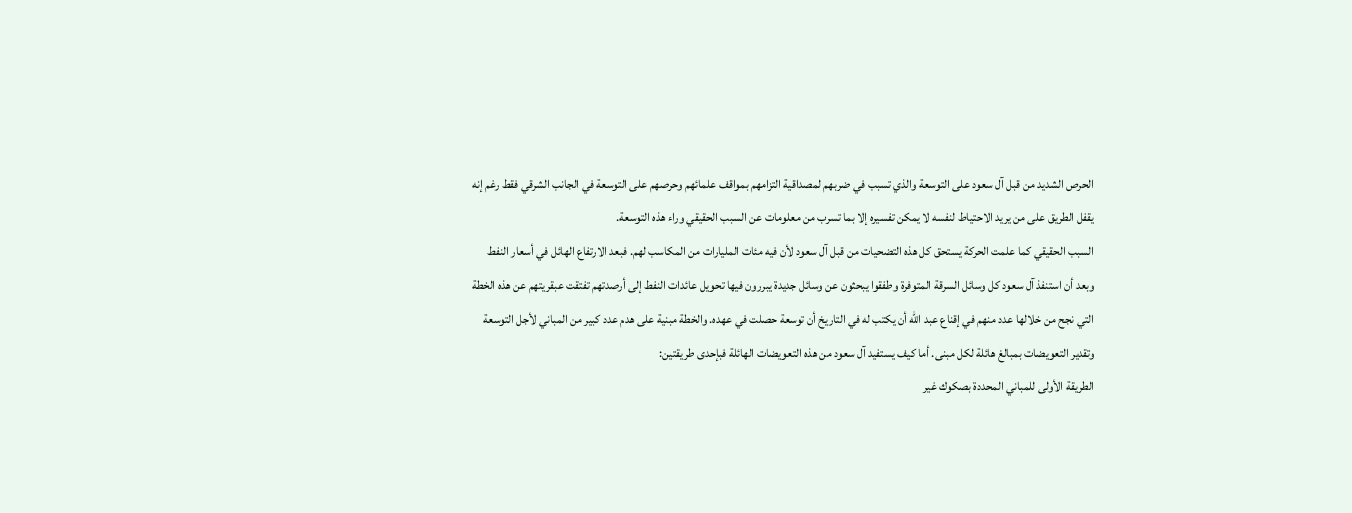الحرص الشديد من قبل آل سعود على التوسعة والذي تسبب في ضربهم لمصداقية التزامهم بمواقف علمائهم وحرصهم على التوسعة في الجانب الشرقي فقط رغم إنه يقفل الطريق على من يريد الاحتياط لنفسه لا يمكن تفسيره إلا بما تسرب من معلومات عن السبب الحقيقي وراء هذه التوسعة.
السبب الحقيقي كما علمت الحركة يستحق كل هذه التضحيات من قبل آل سعود لأن فيه مئات المليارات من المكاسب لهم. فبعد الارتفاع الهائل في أسعار النفط وبعد أن استنفذ آل سعود كل وسائل السرقة المتوفرة وطفقوا يبحثون عن وسائل جديدة يبررون فيها تحويل عائدات النفط إلى أرصدتهم تفتقت عبقريتهم عن هذه الخطة التي نجح من خلالها عدد منهم في إقناع عبد الله أن يكتب له في التاريخ أن توسعة حصلت في عهده. والخطة مبنية على هدم عدد كبير من المباني لأجل التوسعة وتقدير التعويضات بمبالغ هائلة لكل مبنى. أما كيف يستفيد آل سعود من هذه التعويضات الهائلة فبإحدى طريقتين:
الطريقة الأولى للمباني المحددة بصكوك غير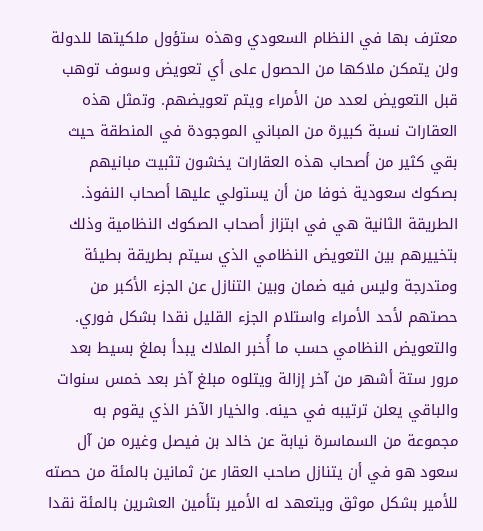معترف بها في النظام السعودي وهذه ستؤول ملكيتها للدولة ولن يتمكن ملاكها من الحصول على أي تعويض وسوف توهب قبل التعويض لعدد من الأمراء ويتم تعويضهم. وتمثل هذه العقارات نسبة كبيرة من المباني الموجودة في المنطقة حيث بقي كثير من أصحاب هذه العقارات يخشون تثبيت مبانيهم بصكوك سعودية خوفا من أن يستولي عليها أصحاب النفوذ.
الطريقة الثانية هي في ابتزاز أصحاب الصكوك النظامية وذلك بتخييرهم بين التعويض النظامي الذي سيتم بطريقة بطيئة ومتدرجة وليس فيه ضمان وبين التنازل عن الجزء الأكبر من حصتهم لأحد الأمراء واستلام الجزء القليل نقدا بشكل فوري. والتعويض النظامي حسب ما أُخبر الملاك يبدأ بملغ بسيط بعد مرور ستة أشهر من آخر إزالة ويتلوه مبلغ آخر بعد خمس سنوات والباقي يعلن ترتيبه في حينه. والخيار الآخر الذي يقوم به مجموعة من السماسرة نيابة عن خالد بن فيصل وغيره من آل سعود هو في أن يتنازل صاحب العقار عن ثمانين بالمئة من حصته للأمير بشكل موثق ويتعهد له الأمير بتأمين العشرين بالمئة نقدا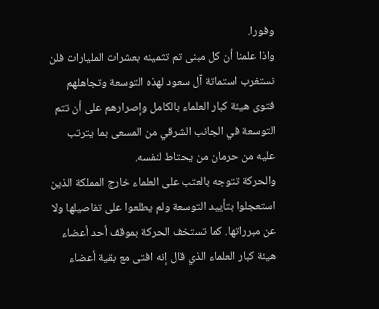وفورا.
واذا علمنا أن كل مبنى تم تثمينه بعشرات المليارات فلن نستغرب استماتة آل سعود لهذه التوسعة وتجاهلهم فتوى هيئة كبار العلماء بالكامل وإصرارهم على أن تتم التوسعة في الجانب الشرقي من المسعى بما يترتب عليه من حرمان من يحتاط لنفسه.
والحركة تتوجه بالعتب على العلماء خارج المملكة الذين استعجلوا بتأييد التوسعة ولم يطلعوا على تفاصيلها ولا عن مبرراتها. كما تستخف الحركة بموقف أحد أعضاء هيئة كبار العلماء الذي قال إنه افتى مع بقية أعضاء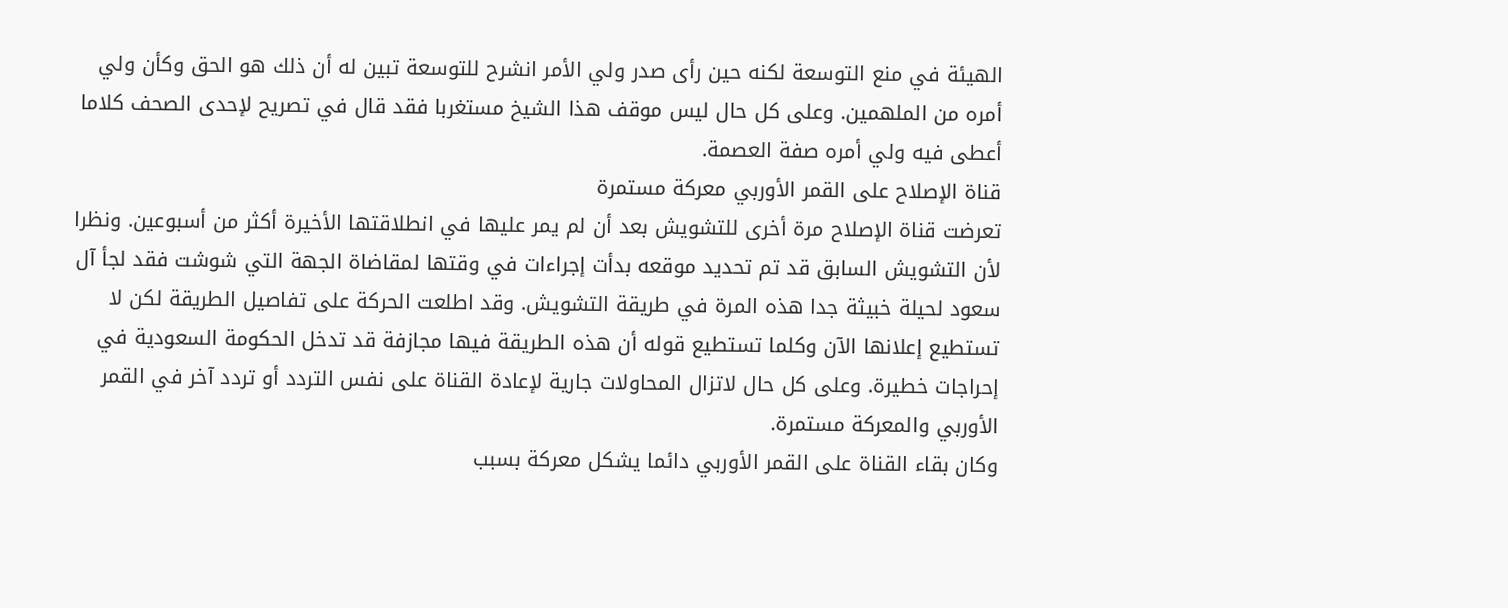الهيئة في منع التوسعة لكنه حين رأى صدر ولي الأمر انشرح للتوسعة تبين له أن ذلك هو الحق وكأن ولي أمره من الملهمين. وعلى كل حال ليس موقف هذا الشيخ مستغربا فقد قال في تصريح لإحدى الصحف كلاما أعطى فيه ولي أمره صفة العصمة.
قناة الإصلاح على القمر الأوربي معركة مستمرة
تعرضت قناة الإصلاح مرة أخرى للتشويش بعد أن لم يمر عليها في انطلاقتها الأخيرة أكثر من أسبوعين. ونظرا لأن التشويش السابق قد تم تحديد موقعه بدأت إجراءات في وقتها لمقاضاة الجهة التي شوشت فقد لجأ آل سعود لحيلة خبيثة جدا هذه المرة في طريقة التشويش. وقد اطلعت الحركة على تفاصيل الطريقة لكن لا تستطيع إعلانها الآن وكلما تستطيع قوله أن هذه الطريقة فيها مجازفة قد تدخل الحكومة السعودية في إحراجات خطيرة. وعلى كل حال لاتزال المحاولات جارية لإعادة القناة على نفس التردد أو تردد آخر في القمر الأوربي والمعركة مستمرة.
وكان بقاء القناة على القمر الأوربي دائما يشكل معركة بسبب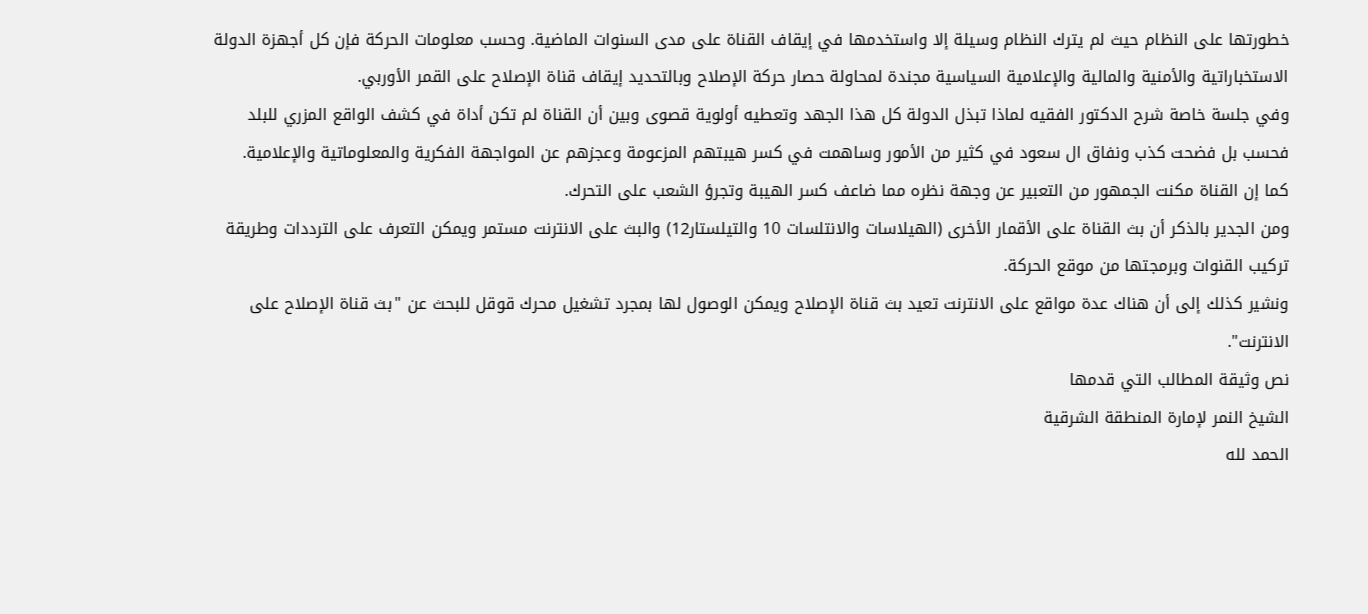خطورتها على النظام حيث لم يترك النظام وسيلة إلا واستخدمها في إيقاف القناة على مدى السنوات الماضية. وحسب معلومات الحركة فإن كل أجهزة الدولة الاستخباراتية والأمنية والمالية والإعلامية السياسية مجندة لمحاولة حصار حركة الإصلاح وبالتحديد إيقاف قناة الإصلاح على القمر الأوربي.
وفي جلسة خاصة شرح الدكتور الفقيه لماذا تبذل الدولة كل هذا الجهد وتعطيه أولوية قصوى وبين أن القناة لم تكن أداة في كشف الواقع المزري للبلد فحسب بل فضحت كذب ونفاق ال سعود في كثير من الأمور وساهمت في كسر هيبتهم المزعومة وعجزهم عن المواجهة الفكرية والمعلوماتية والإعلامية. كما إن القناة مكنت الجمهور من التعبير عن وجهة نظره مما ضاعف كسر الهيبة وتجرؤ الشعب على التحرك.
ومن الجدير بالذكر أن بث القناة على الأقمار الأخرى (الهيلاسات والانتلسات 10 والتيلستار12) والبث على الانترنت مستمر ويمكن التعرف على الترددات وطريقة تركيب القنوات وبرمجتها من موقع الحركة.
ونشير كذلك إلى أن هناك عدة مواقع على الانترنت تعيد بث قناة الإصلاح ويمكن الوصول لها بمجرد تشغيل محرك قوقل للبحث عن "بث قناة الإصلاح على الانترنت".
نص وثيقة المطالب التي قدمها
الشيخ النمر لإمارة المنطقة الشرقية
الحمد لله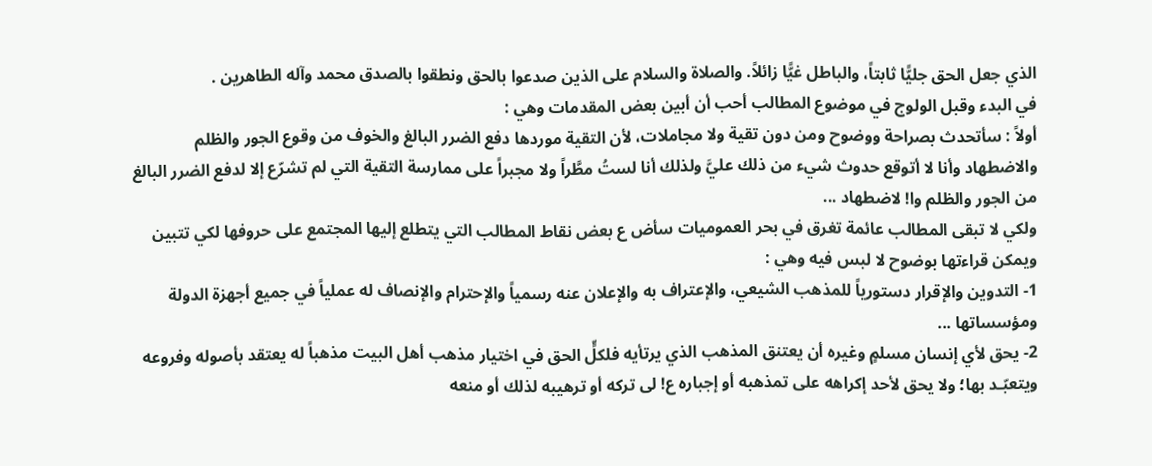الذي جعل الحق جليًّا ثابتاً، والباطل غيًّا زائلاً. والصلاة والسلام على الذين صدعوا بالحق ونطقوا بالصدق محمد وآله الطاهرين .
في البدء وقبل الولوج في موضوع المطالب أحب أن أبين بعض المقدمات وهي :
أولاً : سأتحدث بصراحة ووضوح ومن دون تقية ولا مجاملات، لأن التقية موردها دفع الضرر البالغ والخوف من وقوع الجور والظلم والاضطهاد وأنا لا أتوقع حدوث شيء من ذلك عليَّ ولذلك أنا لستُ مطَّراً ولا مجبراً على ممارسة التقية التي لم تشرّع إلا لدفع الضرر البالغ من الجور والظلم وا! لاضطهاد ...
ولكي لا تبقى المطالب عائمة تغرق في بحر العموميات سأض ع بعض نقاط المطالب التي يتطلع إليها المجتمع على حروفها لكي تتبين ويمكن قراءتها بوضوح لا لبس فيه وهي :
1- التدوين والإقرار دستورياً للمذهب الشيعي، والإعتراف به والإعلان عنه رسمياً والإحترام والإنصاف له عملياً في جميع أجهزة الدولة ومؤسساتها ...
2- يحق لأي إنسان مسلمٍ وغيره أن يعتنق المذهب الذي يرتأيه فلكلٍّ الحق في اختيار مذهب أهل البيت مذهباً له يعتقد بأصوله وفروعه ويتعبّـد بها؛ ولا يحق لأحد إكراهه على تمذهبه أو إجباره ع! لى تركه أو ترهيبه لذلك أو منعه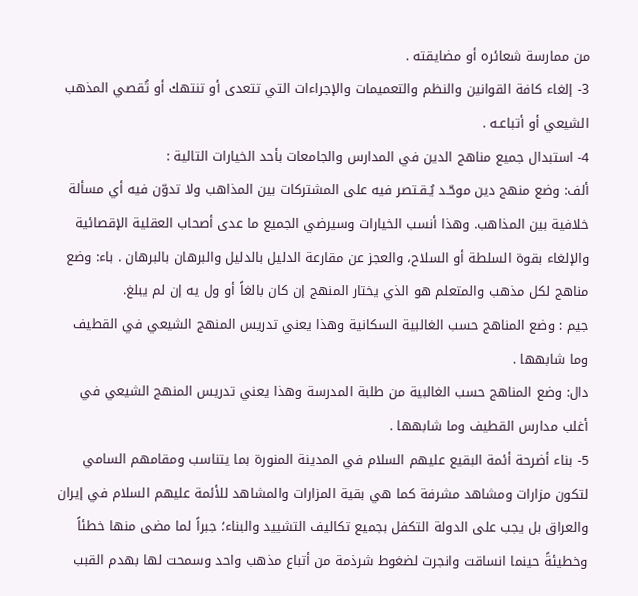من ممارسة شعائره أو مضايقته .
3- إلغاء كافة القوانين والنظم والتعميمات والإجراءات التي تتعدى أو تنتهك أو تُقصي المذهب الشيعي أو أتباعـه .
4- استبدال جميع مناهج الدين في المدارس والجامعات بأحد الخيارات التالية :
ألف: وضع منهج دين موحّـد يُـقـتصر فيه على المشتركات بين المذاهب ولا تدوّن فيه أي مسألة خلافية بين المذاهب. وهذا أنسب الخيارات وسيرضي الجميع ما عدى أصحاب العقلية الإقصائية والإلغاء بقوة السلطة أو السلاح، والعجز عن مقارعة الدليل بالدليل والبرهان بالبرهان . باء: وضع مناهج لكل مذهب والمتعلم هو الذي يختار المنهج إن كان بالغاً أو ول يه إن لم يبلغ.
جيم : وضع المناهج حسب الغالبية السكانية وهذا يعني تدريس المنهج الشيعي في القطيف وما شابهها .
دال: وضع المناهج حسب الغالبية من طلبة المدرسة وهذا يعني تدريس المنهج الشيعي في أغلب مدارس القطيف وما شابهها .
5- بناء أضرحة أئمة البقيع عليهم السلام في المدينة المنورة بما يتناسب ومقامهم السامي لتكون مزارات ومشاهد مشرفة كما هي بقية المزارات والمشاهد للأئمة عليهم السلام في إيران والعراق بل يجب على الدولة التكفل بجميع تكاليف التشييد والبناء؛ جبراً لما مضى منها خطئاً وخطيئةً حينما انساقت وانجرت لضغوط شرذمة من أتباع مذهب واحد وسمحت لها بهدم القبب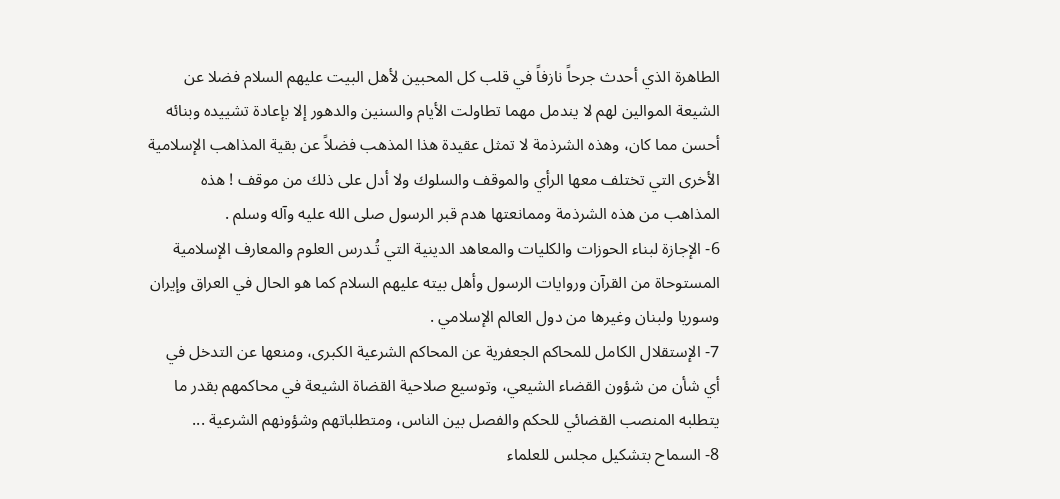الطاهرة الذي أحدث جرحاً نازفاً في قلب كل المحبين لأهل البيت عليهم السلام فضلا عن الشيعة الموالين لهم لا يندمل مهما تطاولت الأيام والسنين والدهور إلا بإعادة تشييده وبنائه أحسن مما كان، وهذه الشرذمة لا تمثل عقيدة هذا المذهب فضلاً عن بقية المذاهب الإسلامية الأخرى التي تختلف معها الرأي والموقف والسلوك ولا أدل على ذلك من موقف ! هذه المذاهب من هذه الشرذمة وممانعتها هدم قبر الرسول صلى الله عليه وآله وسلم .
6- الإجازة لبناء الحوزات والكليات والمعاهد الدينية التي تُـدرس العلوم والمعارف الإسلامية المستوحاة من القرآن وروايات الرسول وأهل بيته عليهم السلام كما هو الحال في العراق وإيران وسوريا ولبنان وغيرها من دول العالم الإسلامي .
7- الإستقلال الكامل للمحاكم الجعفرية عن المحاكم الشرعية الكبرى، ومنعها عن التدخل في أي شأن من شؤون القضاء الشيعي، وتوسيع صلاحية القضاة الشيعة في محاكمهم بقدر ما يتطلبه المنصب القضائي للحكم والفصل بين الناس، ومتطلباتهم وشؤونهم الشرعية ...
8- السماح بتشكيل مجلس للعلماء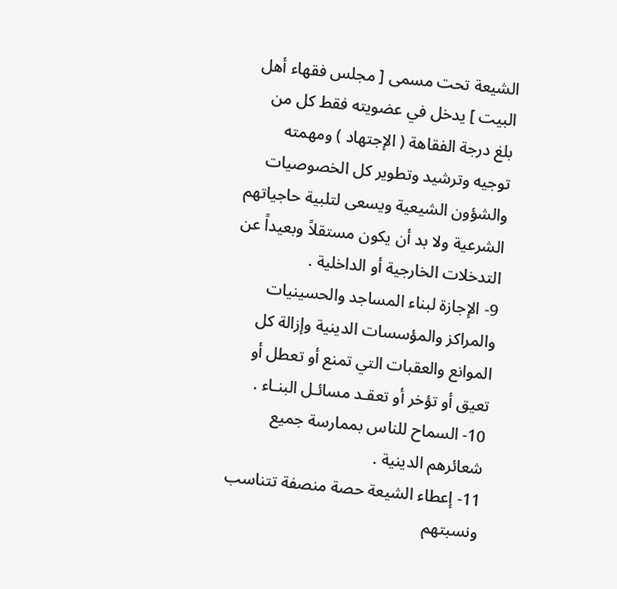الشيعة تحت مسمى [ مجلس فقهاء أهل البيت ] يدخل في عضويته فقط كل من بلغ درجة الفقاهة ( الإجتهاد ) ومهمته توجيه وترشيد وتطوير كل الخصوصيات والشؤون الشيعية ويسعى لتلبية حاجياتهم الشرعية ولا بد أن يكون مستقلاً وبعيداً عن التدخلات الخارجية أو الداخلية .
9- الإجازة لبناء المساجد والحسينيات والمراكز والمؤسسات الدينية وإزالة كل الموانع والعقبات التي تمنع أو تعطل أو تعيق أو تؤخر أو تعقـد مسائـل البنـاء .
10- السماح للناس بممارسة جميع شعائرهم الدينية .
11- إعطاء الشيعة حصة منصفة تتناسب ونسبتهم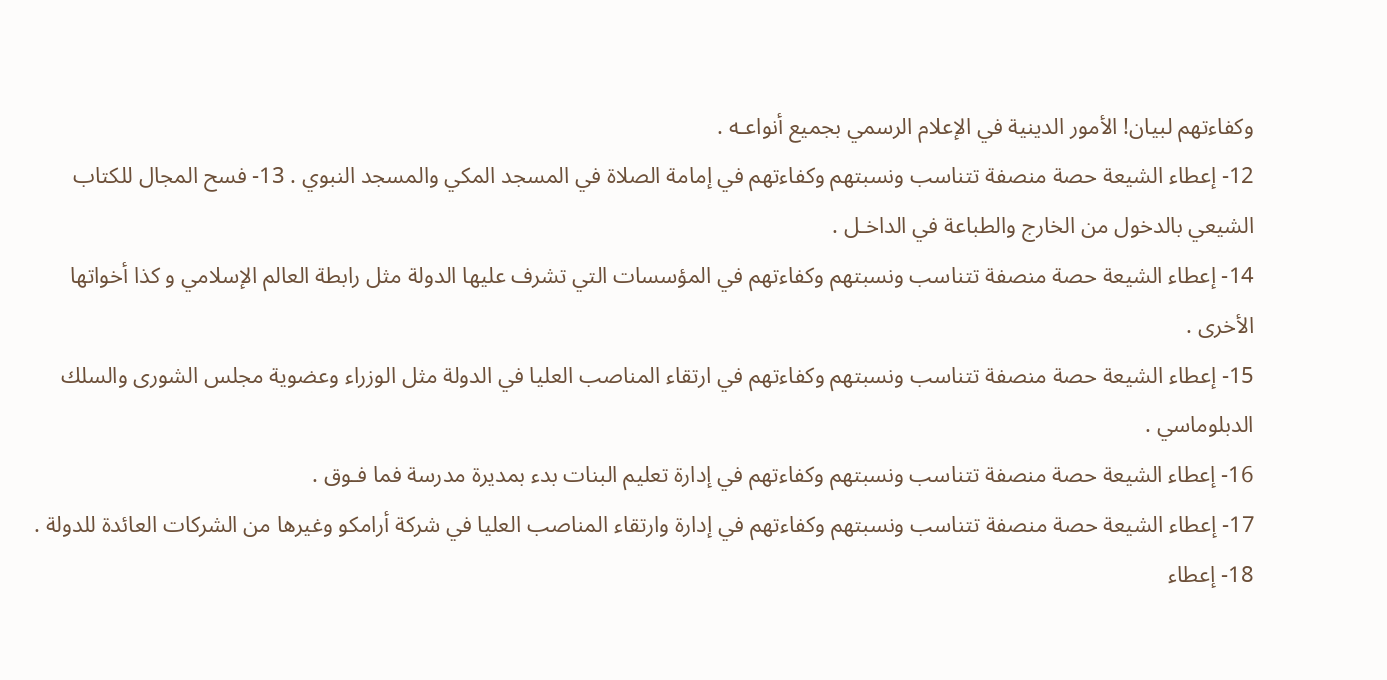وكفاءتهم لبيان! الأمور الدينية في الإعلام الرسمي بجميع أنواعـه .
12- إعطاء الشيعة حصة منصفة تتناسب ونسبتهم وكفاءتهم في إمامة الصلاة في المسجد المكي والمسجد النبوي . 13- فسح المجال للكتاب الشيعي بالدخول من الخارج والطباعة في الداخـل .
14- إعطاء الشيعة حصة منصفة تتناسب ونسبتهم وكفاءتهم في المؤسسات التي تشرف عليها الدولة مثل رابطة العالم الإسلامي و كذا أخواتها الأخرى .
15- إعطاء الشيعة حصة منصفة تتناسب ونسبتهم وكفاءتهم في ارتقاء المناصب العليا في الدولة مثل الوزراء وعضوية مجلس الشورى والسلك الدبلوماسي .
16- إعطاء الشيعة حصة منصفة تتناسب ونسبتهم وكفاءتهم في إدارة تعليم البنات بدء بمديرة مدرسة فما فـوق .
17- إعطاء الشيعة حصة منصفة تتناسب ونسبتهم وكفاءتهم في إدارة وارتقاء المناصب العليا في شركة أرامكو وغيرها من الشركات العائدة للدولة .
18- إعطاء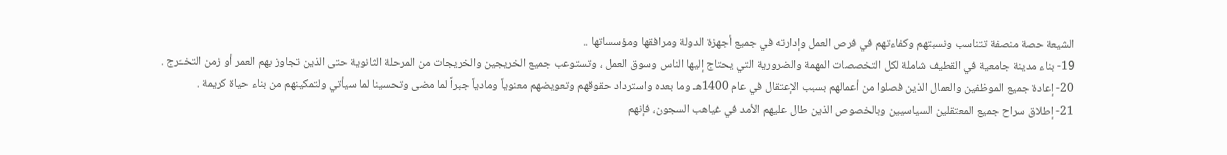الشيعة حصة منصفة تتناسب ونسبتهم وكفاءتهم في فرص العمل وإدارته في جميع أجهزة الدولة ومرافقها ومؤسساتها ..
19- بناء مدينة جامعية في القطيف شاملة لكل التخصصات المهمة والضرورية التي يحتاج إليها الناس وسوق العمل ، وتستوعب جميع الخريجين والخريجات من المرحلة الثانوية حتى الذين تجاوز بهم العمر أو زمن التخــّرج .
20- إعادة جميع الموظفين والعمال الذين فصلوا من أعمالهم بسبب الإعتقال في عام 1400هـ وما بعده واسترداد حقوقهم وتعويضهم معنوياً ومادياً جبراً لما مضى وتحسينا لما سيأتي ولتمكينهم من بناء حياة كريمة .
21- إطلاق سراح جميع المعتقلين السياسيين وبالخصوص الذين طال عليهم الأمد في غياهب السجون، فإنهم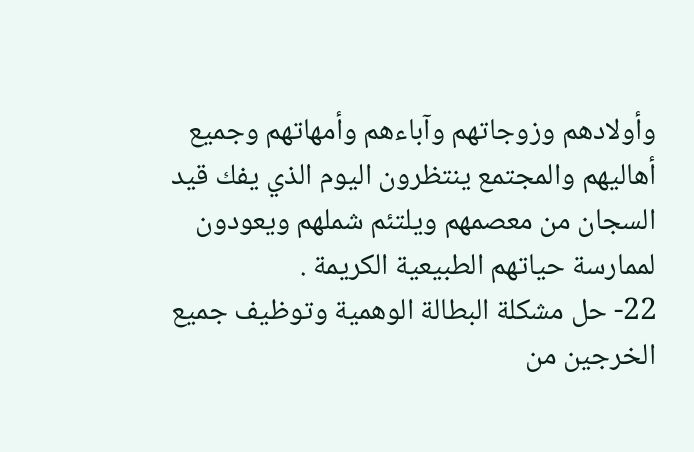وأولادهم وزوجاتهم وآباءهم وأمهاتهم وجميع أهاليهم والمجتمع ينتظرون اليوم الذي يفك قيد السجان من معصمهم ويلتئم شملهم ويعودون لممارسة حياتهم الطبيعية الكريمة .
22- حل مشكلة البطالة الوهمية وتوظيف جميع الخرجين من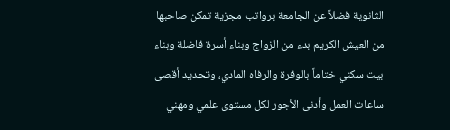الثانوية فضلاً عن الجامعة برواتب مجزية تمكن صاحبها من العيش الكريم بدء من الزواج وبناء أسرة فاضلة وبناء بيت سكني ختاماً بالوفرة والرفاه المادي، وتحديد أقصى ساعات العمل وأدنى الأجور لكل مستوى علمي ومهني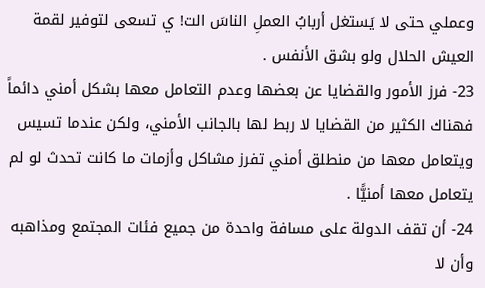وعملي حتى لا يَستغل أربابُ العملِ الناسَ الت! ي تسعى لتوفير لقمة العيش الحلال ولو بشق الأنفس .
23- فرز الأمور والقضايا عن بعضها وعدم التعامل معها بشكل أمني دائماً فهناك الكثير من القضايا لا ربط لها بالجانب الأمني، ولكن عندما تسيس ويتعامل معها من منطلق أمني تفرز مشاكل وأزمات ما كانت تحدث لو لم يتعامل معها أمنيًّا .
24- أن تقف الدولة على مسافة واحدة من جميع فئات المجتمع ومذاهبه وأن لا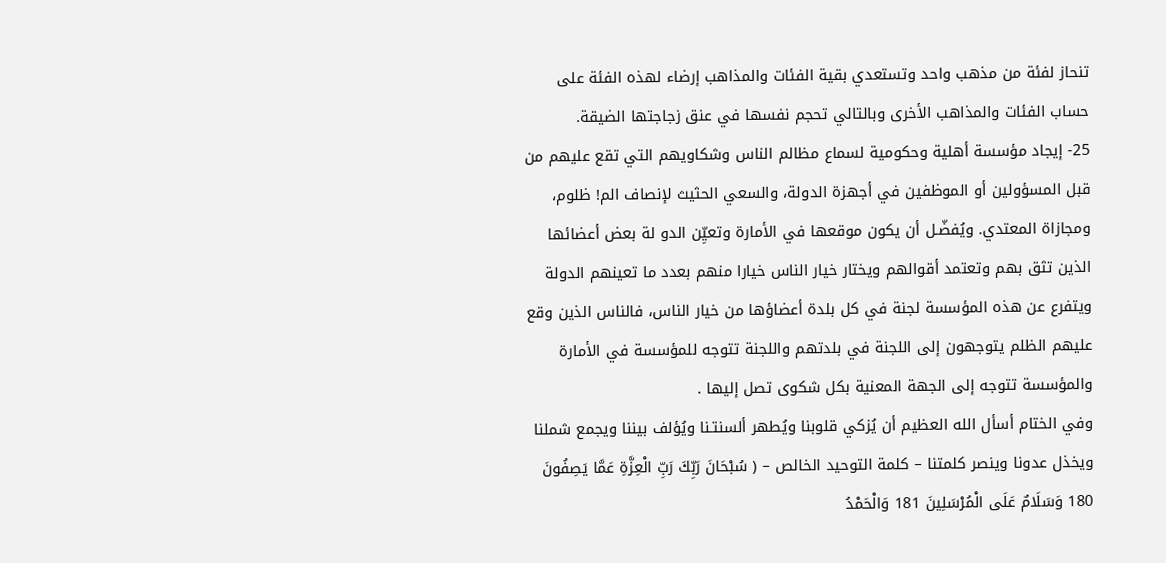تنحاز لفئة من مذهب واحد وتستعدي بقية الفئات والمذاهب إرضاء لهذه الفئة على حساب الفئات والمذاهب الأخرى وبالتالي تحجم نفسها في عنق زجاجتها الضيقة.
25- إيجاد مؤسسة أهلية وحكومية لسماع مظالم الناس وشكاويهم التي تقع عليهم من قبل المسؤولين أو الموظفين في أجهزة الدولة، والسعي الحثيث لإنصاف الم! ظلوم، ومجازاة المعتدي. ويُفضّـل أن يكون موقعها في الأمارة وتعيِّن الدو لة بعض أعضائها الذين تثق بهم وتعتمد أقوالهم ويختار خيار الناس خيارا منهم بعدد ما تعينهم الدولة ويتفرع عن هذه المؤسسة لجنة في كل بلدة أعضاؤها من خيار الناس، فالناس الذين وقع عليهم الظلم يتوجهون إلى اللجنة في بلدتهم واللجنة تتوجه للمؤسسة في الأمارة والمؤسسة تتوجه إلى الجهة المعنية بكل شكوى تصل إليها .
وفي الختام أسأل الله العظيم أن يُزكي قلوبنا ويُطهر ألسنتـنا ويُؤلف بيننا ويجمع شملنا ويخذل عدونا وينصر كلمتنا – كلمة التوحيد الخالص – ( سُبْحَانَ رَبِّكَ رَبِّ الْعِزَّةِ عَمَّا يَصِفُونَ 180 وَسَلَامٌ عَلَى الْمُرْسَلِينَ 181 وَالْحَمْدُ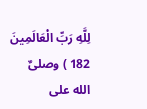لِلَّهِ رَبِّ الْعَالَمِينَ 182 ) وصلىٌ الله على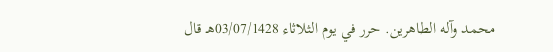محمد وآله الطاهرين. حرر في يوم الثلاثاء 03/07/1428هـ قال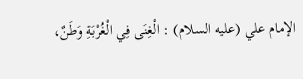الإمام علي (عليه السلام) : الْغِنَى فِي الْغُرْبَةِ وَطَنٌ،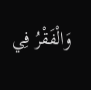وَالْفَقْرُ فِي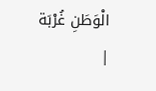الْوَطَنِ غُرْبَة
|